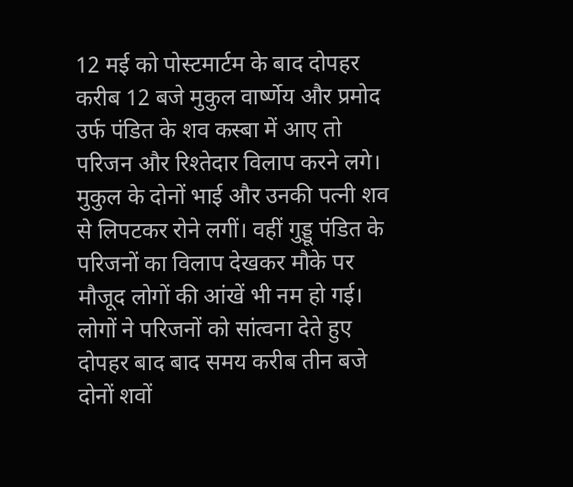12 मई को पोस्टमार्टम के बाद दोपहर करीब 12 बजे मुकुल वार्ष्णेय और प्रमोद उर्फ पंडित के शव कस्बा में आए तो परिजन और रिश्तेदार विलाप करने लगे। मुकुल के दोनों भाई और उनकी पत्नी शव से लिपटकर रोने लगीं। वहीं गुड्डू पंडित के परिजनों का विलाप देखकर मौके पर मौजूद लोगों की आंखें भी नम हो गई। लोगों ने परिजनों को सांत्वना देते हुए दोपहर बाद बाद समय करीब तीन बजे दोनों शवों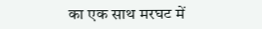का एक साथ मरघट में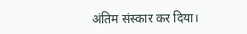अंतिम संस्कार कर दिया।